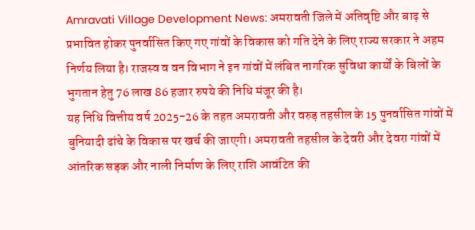Amravati Village Development News: अमरावती जिले में अतिवृष्टि और बाढ़ से प्रभावित होकर पुनर्वासित किए गए गांवों के विकास को गति देने के लिए राज्य सरकार ने अहम निर्णय लिया है। राजस्व व वन विभाग ने इन गांवों में लंबित नागरिक सुविधा कार्यों के बिलों के भुगतान हेतु 76 लाख 86 हजार रुपये की निधि मंजूर की है।
यह निधि वित्तीय वर्ष 2025-26 के तहत अमरावती और वरुड़ तहसील के 15 पुनर्वासित गांवों में बुनियादी ढांचे के विकास पर खर्च की जाएगी। अमरावती तहसील के देवरी और देवरा गांवों में आंतरिक सड़क और नाली निर्माण के लिए राशि आवंटित की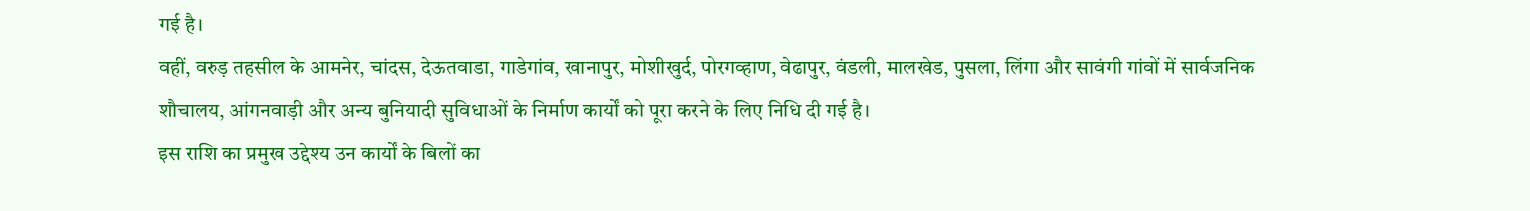गई है।
वहीं, वरुड़ तहसील के आमनेर, चांदस, देऊतवाडा, गाडेगांव, खानापुर, मोशीखुर्द, पोरगव्हाण, वेढापुर, वंडली, मालखेड, पुसला, लिंगा और सावंगी गांवों में सार्वजनिक शौचालय, आंगनवाड़ी और अन्य बुनियादी सुविधाओं के निर्माण कार्यों को पूरा करने के लिए निधि दी गई है।
इस राशि का प्रमुख उद्देश्य उन कार्यों के बिलों का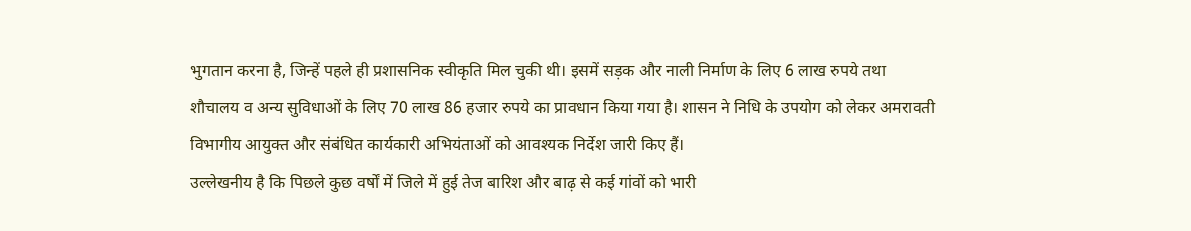भुगतान करना है, जिन्हें पहले ही प्रशासनिक स्वीकृति मिल चुकी थी। इसमें सड़क और नाली निर्माण के लिए 6 लाख रुपये तथा शौचालय व अन्य सुविधाओं के लिए 70 लाख 86 हजार रुपये का प्रावधान किया गया है। शासन ने निधि के उपयोग को लेकर अमरावती विभागीय आयुक्त और संबंधित कार्यकारी अभियंताओं को आवश्यक निर्देश जारी किए हैं।
उल्लेखनीय है कि पिछले कुछ वर्षों में जिले में हुई तेज बारिश और बाढ़ से कई गांवों को भारी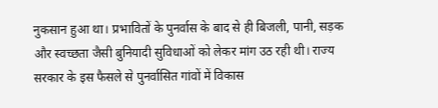नुकसान हुआ था। प्रभावितों के पुनर्वास के बाद से ही बिजली, पानी, सड़क और स्वच्छता जैसी बुनियादी सुविधाओं को लेकर मांग उठ रही थी। राज्य सरकार के इस फैसले से पुनर्वासित गांवों में विकास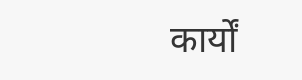कार्यों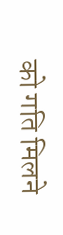को गति मिलने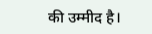की उम्मीद है।